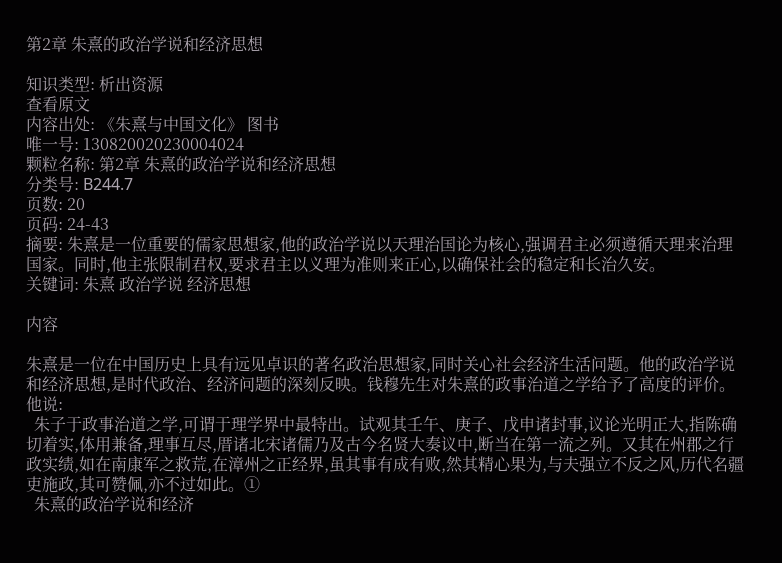第2章 朱熹的政治学说和经济思想

知识类型: 析出资源
查看原文
内容出处: 《朱熹与中国文化》 图书
唯一号: 130820020230004024
颗粒名称: 第2章 朱熹的政治学说和经济思想
分类号: B244.7
页数: 20
页码: 24-43
摘要: 朱熹是一位重要的儒家思想家,他的政治学说以天理治国论为核心,强调君主必须遵循天理来治理国家。同时,他主张限制君权,要求君主以义理为准则来正心,以确保社会的稳定和长治久安。
关键词: 朱熹 政治学说 经济思想

内容

朱熹是一位在中国历史上具有远见卓识的著名政治思想家,同时关心社会经济生活问题。他的政治学说和经济思想,是时代政治、经济问题的深刻反映。钱穆先生对朱熹的政事治道之学给予了高度的评价。他说:
  朱子于政事治道之学,可谓于理学界中最特出。试观其壬午、庚子、戊申诸封事,议论光明正大,指陈确切着实,体用兼备,理事互尽,厝诸北宋诸儒乃及古今名贤大奏议中,断当在第一流之列。又其在州郡之行政实绩,如在南康军之救荒,在漳州之正经界,虽其事有成有败,然其精心果为,与夫强立不反之风,历代名疆吏施政,其可赞佩,亦不过如此。①
  朱熹的政治学说和经济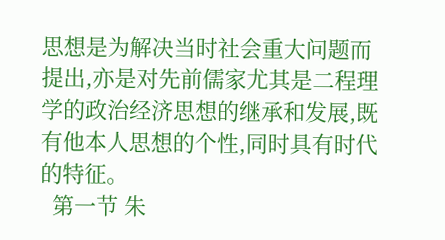思想是为解决当时社会重大问题而提出,亦是对先前儒家尤其是二程理学的政治经济思想的继承和发展,既有他本人思想的个性,同时具有时代的特征。
  第一节 朱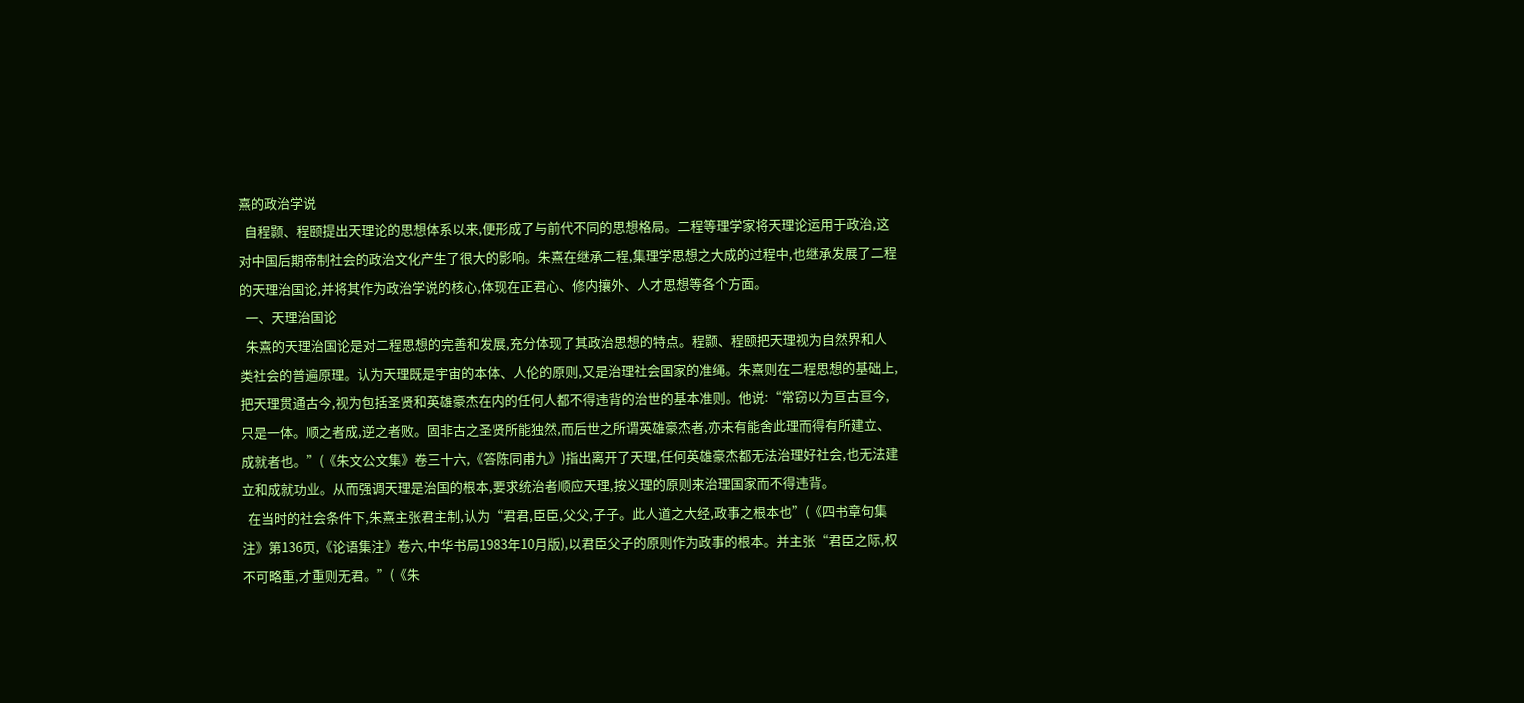熹的政治学说
  自程颢、程颐提出天理论的思想体系以来,便形成了与前代不同的思想格局。二程等理学家将天理论运用于政治,这对中国后期帝制社会的政治文化产生了很大的影响。朱熹在继承二程,集理学思想之大成的过程中,也继承发展了二程的天理治国论,并将其作为政治学说的核心,体现在正君心、修内攘外、人才思想等各个方面。
  一、天理治国论
  朱熹的天理治国论是对二程思想的完善和发展,充分体现了其政治思想的特点。程颢、程颐把天理视为自然界和人类社会的普遍原理。认为天理既是宇宙的本体、人伦的原则,又是治理社会国家的准绳。朱熹则在二程思想的基础上,把天理贯通古今,视为包括圣贤和英雄豪杰在内的任何人都不得违背的治世的基本准则。他说:“常窃以为亘古亘今,只是一体。顺之者成,逆之者败。固非古之圣贤所能独然,而后世之所谓英雄豪杰者,亦未有能舍此理而得有所建立、成就者也。”(《朱文公文集》卷三十六,《答陈同甫九》)指出离开了天理,任何英雄豪杰都无法治理好社会,也无法建立和成就功业。从而强调天理是治国的根本,要求统治者顺应天理,按义理的原则来治理国家而不得违背。
  在当时的社会条件下,朱熹主张君主制,认为“君君,臣臣,父父,子子。此人道之大经,政事之根本也”(《四书章句集注》第136页,《论语集注》卷六,中华书局1983年10月版),以君臣父子的原则作为政事的根本。并主张“君臣之际,权不可略重,才重则无君。”(《朱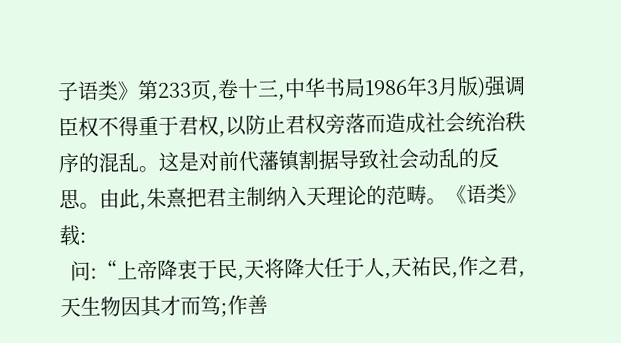子语类》第233页,卷十三,中华书局1986年3月版)强调臣权不得重于君权,以防止君权旁落而造成社会统治秩序的混乱。这是对前代藩镇割据导致社会动乱的反思。由此,朱熹把君主制纳入天理论的范畴。《语类》载:
  问:“上帝降衷于民,天将降大任于人,天祐民,作之君,天生物因其才而笃;作善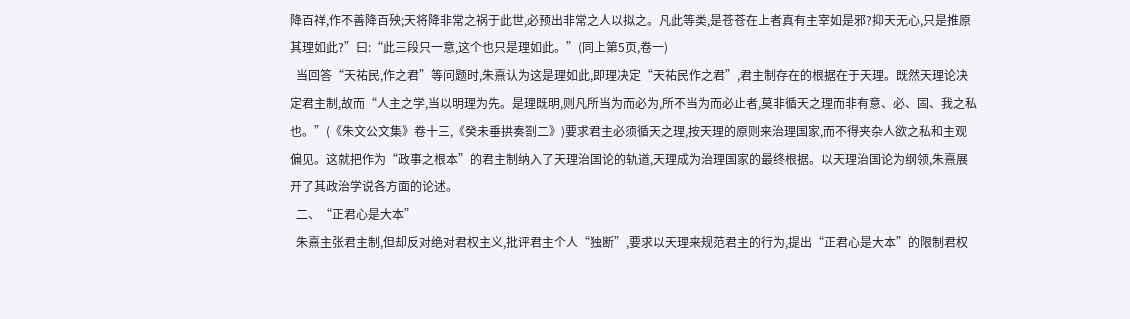降百祥,作不善降百殃;天将降非常之祸于此世,必预出非常之人以拟之。凡此等类,是苍苍在上者真有主宰如是邪?抑天无心,只是推原其理如此?”曰:“此三段只一意,这个也只是理如此。”(同上第5页,卷一)
  当回答“天祐民,作之君”等问题时,朱熹认为这是理如此,即理决定“天祐民作之君”,君主制存在的根据在于天理。既然天理论决定君主制,故而“人主之学,当以明理为先。是理既明,则凡所当为而必为,所不当为而必止者,莫非循天之理而非有意、必、固、我之私也。”(《朱文公文集》卷十三,《癸未垂拱奏劄二》)要求君主必须循天之理,按天理的原则来治理国家,而不得夹杂人欲之私和主观偏见。这就把作为“政事之根本”的君主制纳入了天理治国论的轨道,天理成为治理国家的最终根据。以天理治国论为纲领,朱熹展开了其政治学说各方面的论述。
  二、“正君心是大本”
  朱熹主张君主制,但却反对绝对君权主义,批评君主个人“独断”,要求以天理来规范君主的行为,提出“正君心是大本”的限制君权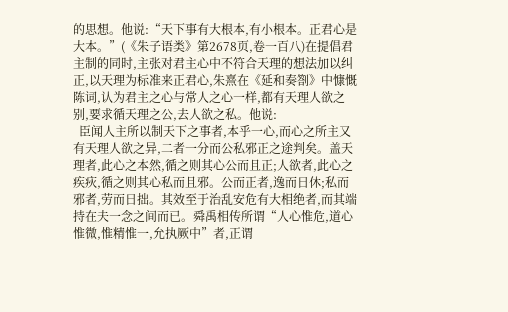的思想。他说:“天下事有大根本,有小根本。正君心是大本。”(《朱子语类》第2678页,卷一百八)在提倡君主制的同时,主张对君主心中不符合天理的想法加以纠正,以天理为标准来正君心,朱熹在《延和奏劄》中慷慨陈词,认为君主之心与常人之心一样,都有天理人欲之别,要求循天理之公,去人欲之私。他说:
  臣闻人主所以制天下之事者,本乎一心,而心之所主又有天理人欲之异,二者一分而公私邪正之途判矣。盖天理者,此心之本然,循之则其心公而且正;人欲者,此心之疾疢,循之则其心私而且邪。公而正者,逸而日休;私而邪者,劳而日拙。其效至于治乱安危有大相绝者,而其端持在夫一念之间而已。舜禹相传所谓“人心惟危,道心惟微,惟精惟一,允执厥中”者,正谓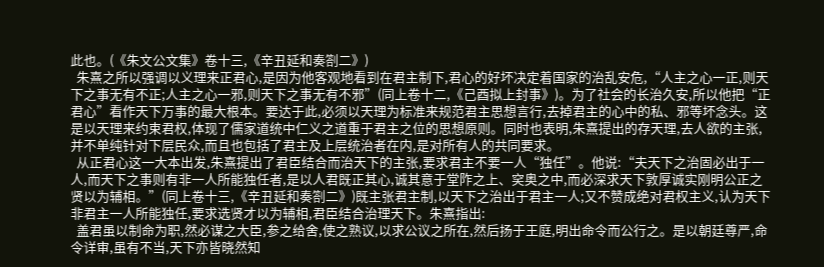此也。(《朱文公文集》卷十三,《辛丑延和奏劄二》)
  朱熹之所以强调以义理来正君心,是因为他客观地看到在君主制下,君心的好坏决定着国家的治乱安危,“人主之心一正,则天下之事无有不正;人主之心一邪,则天下之事无有不邪”(同上卷十二,《己酉拟上封事》)。为了社会的长治久安,所以他把“正君心”看作天下万事的最大根本。要达于此,必须以天理为标准来规范君主思想言行,去掉君主的心中的私、邪等坏念头。这是以天理来约束君权,体现了儒家道统中仁义之道重于君主之位的思想原则。同时也表明,朱熹提出的存天理,去人欲的主张,并不单纯针对下层民众,而且也包括了君主及上层统治者在内,是对所有人的共同要求。
  从正君心这一大本出发,朱熹提出了君臣结合而治天下的主张,要求君主不要一人“独任”。他说:“夫天下之治固必出于一人,而天下之事则有非一人所能独任者,是以人君既正其心,诚其意于堂阼之上、穾奥之中,而必深求天下敦厚诚实刚明公正之贤以为辅相。”(同上卷十三,《辛丑延和奏劄二》)既主张君主制,以天下之治出于君主一人;又不赞成绝对君权主义,认为天下非君主一人所能独任,要求选贤才以为辅相,君臣结合治理天下。朱熹指出:
  盖君虽以制命为职,然必谋之大臣,参之给舍,使之熟议,以求公议之所在,然后扬于王庭,明出命令而公行之。是以朝廷尊严,命令详审,虽有不当,天下亦皆晓然知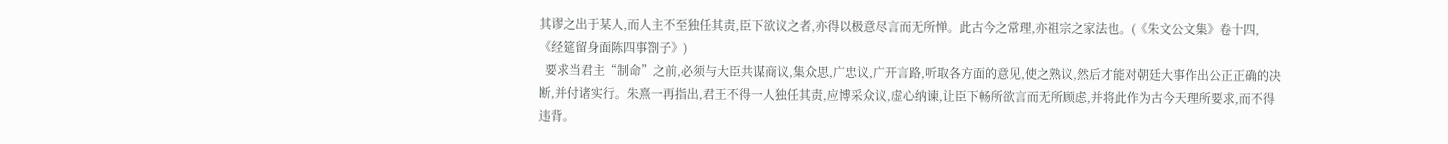其谬之出于某人,而人主不至独任其责,臣下欲议之者,亦得以极意尽言而无所惮。此古今之常理,亦祖宗之家法也。(《朱文公文集》卷十四,《经筵留身面陈四事劄子》)
  要求当君主“制命”之前,必须与大臣共谋商议,集众思,广忠议,广开言路,听取各方面的意见,使之熟议,然后才能对朝廷大事作出公正正确的决断,并付诸实行。朱熹一再指出,君王不得一人独任其责,应博采众议,虚心纳谏,让臣下畅所欲言而无所顾虑,并将此作为古今天理所要求,而不得违背。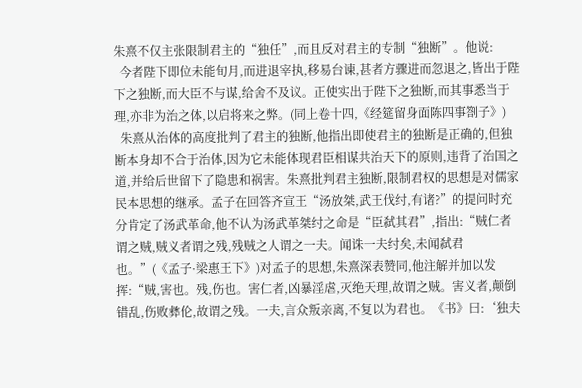朱熹不仅主张限制君主的“独任”,而且反对君主的专制“独断”。他说:
  今者陛下即位未能旬月,而进退宰执,移易台谏,甚者方骤进而忽退之,皆出于陛下之独断,而大臣不与谋,给舍不及议。正使实出于陛下之独断,而其事悉当于理,亦非为治之体,以启将来之弊。(同上卷十四,《经筵留身面陈四事劄子》)
  朱熹从治体的高度批判了君主的独断,他指出即使君主的独断是正确的,但独断本身却不合于治体,因为它未能体现君臣相谋共治天下的原则,违背了治国之道,并给后世留下了隐患和祸害。朱熹批判君主独断,限制君权的思想是对儒家民本思想的继承。孟子在回答齐宣王“汤放桀,武王伐纣,有诸?”的提问时充分肯定了汤武革命,他不认为汤武革桀纣之命是“臣弑其君”,指出:“贼仁者谓之贼,贼义者谓之残,残贼之人谓之一夫。闻诛一夫纣矣,未闻弑君也。”(《孟子·梁惠王下》)对孟子的思想,朱熹深表赞同,他注解并加以发挥:“贼,害也。残,伤也。害仁者,凶暴淫虐,灭绝天理,故谓之贼。害义者,颠倒错乱,伤败彝伦,故谓之残。一夫,言众叛亲离,不复以为君也。《书》曰:‘独夫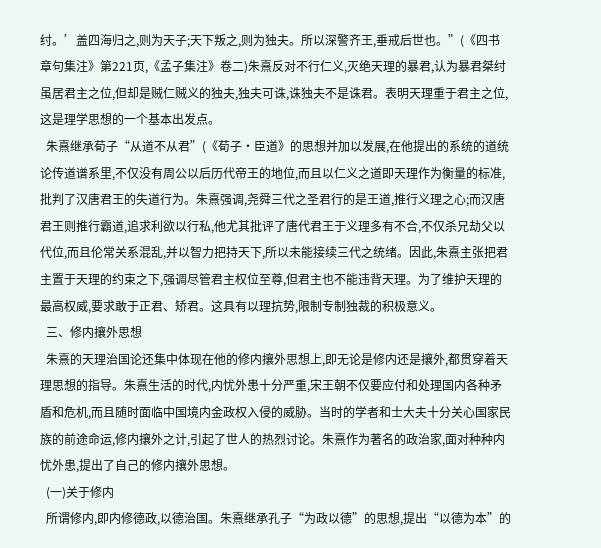纣。’盖四海归之,则为天子;天下叛之,则为独夫。所以深警齐王,垂戒后世也。”(《四书章句集注》第221页,《孟子集注》卷二)朱熹反对不行仁义,灭绝天理的暴君,认为暴君桀纣虽居君主之位,但却是贼仁贼义的独夫,独夫可诛,诛独夫不是诛君。表明天理重于君主之位,这是理学思想的一个基本出发点。
  朱熹继承荀子“从道不从君”(《荀子·臣道》的思想并加以发展,在他提出的系统的道统论传道谱系里,不仅没有周公以后历代帝王的地位,而且以仁义之道即天理作为衡量的标准,批判了汉唐君王的失道行为。朱熹强调,尧舜三代之圣君行的是王道,推行义理之心;而汉唐君王则推行霸道,追求利欲以行私,他尤其批评了唐代君王于义理多有不合,不仅杀兄劫父以代位,而且伦常关系混乱,并以智力把持天下,所以未能接续三代之统绪。因此,朱熹主张把君主置于天理的约束之下,强调尽管君主权位至尊,但君主也不能违背天理。为了维护天理的最高权威,要求敢于正君、矫君。这具有以理抗势,限制专制独裁的积极意义。
  三、修内攘外思想
  朱熹的天理治国论还集中体现在他的修内攘外思想上,即无论是修内还是攘外,都贯穿着天理思想的指导。朱熹生活的时代,内忧外患十分严重,宋王朝不仅要应付和处理国内各种矛盾和危机,而且随时面临中国境内金政权入侵的威胁。当时的学者和士大夫十分关心国家民族的前途命运,修内攘外之计,引起了世人的热烈讨论。朱熹作为著名的政治家,面对种种内忧外患,提出了自己的修内攘外思想。
  (一)关于修内
  所谓修内,即内修德政,以德治国。朱熹继承孔子“为政以德”的思想,提出“以德为本”的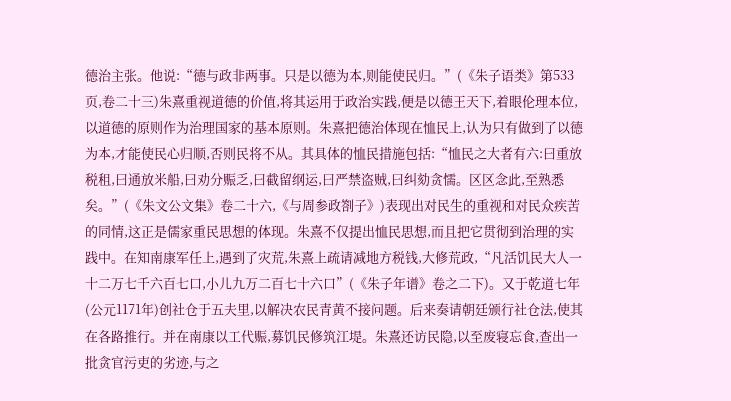德治主张。他说:“德与政非两事。只是以德为本,则能使民归。”(《朱子语类》第533页,卷二十三)朱熹重视道德的价值,将其运用于政治实践,便是以德王天下,着眼伦理本位,以道德的原则作为治理国家的基本原则。朱熹把德治体现在恤民上,认为只有做到了以德为本,才能使民心归顺,否则民将不从。其具体的恤民措施包括:“恤民之大者有六:曰重放税租,曰通放米船,曰劝分赈乏,曰截留纲运,曰严禁盗贼,曰纠劾贪懦。区区念此,至熟悉矣。”(《朱文公文集》卷二十六,《与周参政劄子》)表现出对民生的重视和对民众疾苦的同情,这正是儒家重民思想的体现。朱熹不仅提出恤民思想,而且把它贯彻到治理的实践中。在知南康军任上,遇到了灾荒,朱熹上疏请减地方税钱,大修荒政,“凡活饥民大人一十二万七千六百七口,小儿九万二百七十六口”(《朱子年谱》卷之二下)。又于乾道七年(公元1171年)创社仓于五夫里,以解决农民青黄不接问题。后来奏请朝廷颁行社仓法,使其在各路推行。并在南康以工代赈,募饥民修筑江堤。朱熹还访民隐,以至废寝忘食,查出一批贪官污吏的劣迹,与之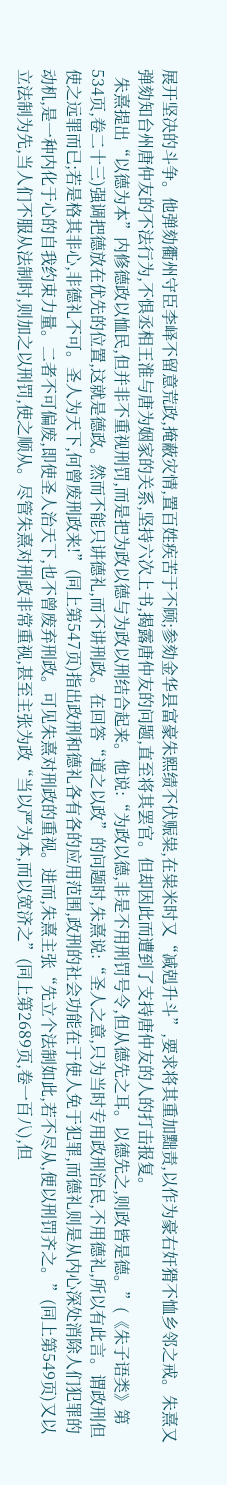展开坚决的斗争。他弹劾衢州守臣李峄不留意荒政,掩蔽灾情,置百姓疾苦于不顾;参劾金华县富豪朱熙绩不伏赈粜,在粜米时又“减剋升斗”,要求将其重加黜责,以作为豪右奸猾不恤乡邻之戒。朱熹又弹劾知台州唐仲友的不法行为,不惧丞相王淮与唐为姻家的关系,坚持六次上书,揭露唐仲友的问题,直至将其罢官。但却因此而遭到了支持唐仲友的人的打击报复。
  朱熹提出“以德为本”内修德政以恤民,但并非不重视刑罚,而是把为政以德与为政以刑结合起来。他说:“为政以德,非是不用刑罚号令,但从德先之耳。以德先之,则政皆是德。”(《朱子语类》第534页,卷二十三)强调把德放在优先的位置,这就是德政。然而不能只讲德礼,而不讲刑政。在回答“道之以政”的问题时,朱熹说:“圣人之意,只为当时专用政刑治民,不用德礼,所以有此言。谓政刑但使之远罪而已;若是格其非心,非德礼不可。圣人为天下,何曾废刑政来!”(同上第547页)指出政刑和德礼各有各的应用范围,政刑的社会功能在于使人免于犯罪,而德礼则是从内心深处消除人们犯罪的动机,是一种内化于心的自我约束力量。二者不可偏废,即使圣人治天下,也不曾废弃刑政。可见朱熹对刑政的重视。进而,朱熹主张“先立个法制如此,若不尽从,便以刑罚齐之。”(同上第549页)又以立法制为先,当人们不服从法制时,则加之以刑罚,使之顺从。尽管朱熹对刑政非常重视,甚至主张为政“当以严为本,而以宽济之”(同上第2689页,卷一百八),但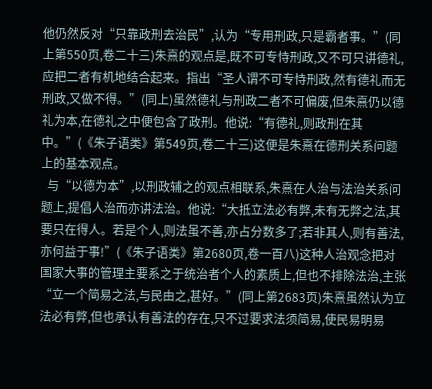他仍然反对“只靠政刑去治民”,认为“专用刑政,只是霸者事。”(同上第550页,卷二十三)朱熹的观点是,既不可专恃刑政,又不可只讲德礼,应把二者有机地结合起来。指出“圣人谓不可专恃刑政,然有德礼而无刑政,又做不得。”(同上)虽然德礼与刑政二者不可偏废,但朱熹仍以德礼为本,在德礼之中便包含了政刑。他说:“有德礼,则政刑在其中。”(《朱子语类》第549页,卷二十三)这便是朱熹在德刑关系问题上的基本观点。
  与“以德为本”,以刑政辅之的观点相联系,朱熹在人治与法治关系问题上,提倡人治而亦讲法治。他说:“大抵立法必有弊,未有无弊之法,其要只在得人。若是个人,则法虽不善,亦占分数多了;若非其人,则有善法,亦何益于事!”(《朱子语类》第2680页,卷一百八)这种人治观念把对国家大事的管理主要系之于统治者个人的素质上,但也不排除法治,主张“立一个简易之法,与民由之,甚好。”(同上第2683页)朱熹虽然认为立法必有弊,但也承认有善法的存在,只不过要求法须简易,使民易明易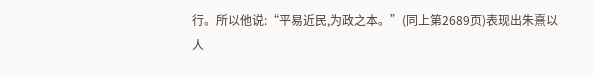行。所以他说:“平易近民,为政之本。”(同上第2689页)表现出朱熹以人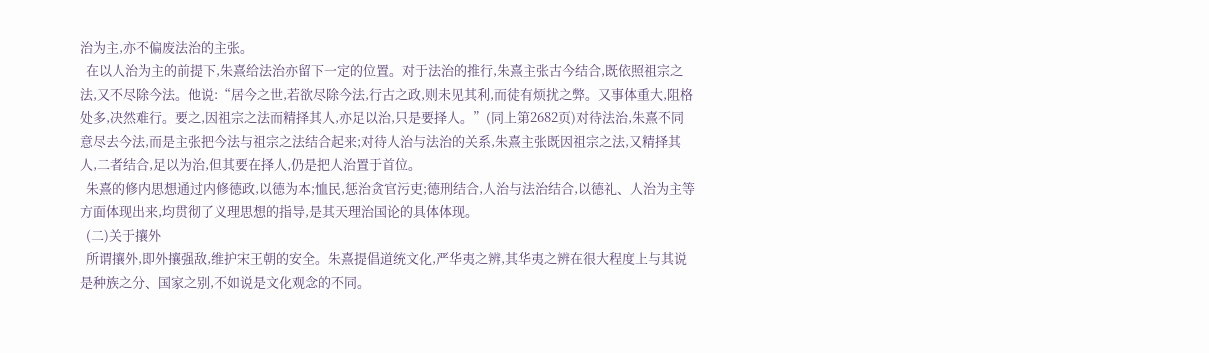治为主,亦不偏废法治的主张。
  在以人治为主的前提下,朱熹给法治亦留下一定的位置。对于法治的推行,朱熹主张古今结合,既依照祖宗之法,又不尽除今法。他说:“居今之世,若欲尽除今法,行古之政,则未见其利,而徒有烦扰之弊。又事体重大,阻格处多,决然难行。要之,因祖宗之法而精择其人,亦足以治,只是要择人。”(同上第2682页)对待法治,朱熹不同意尽去今法,而是主张把今法与祖宗之法结合起来;对待人治与法治的关系,朱熹主张既因祖宗之法,又精择其人,二者结合,足以为治,但其要在择人,仍是把人治置于首位。
  朱熹的修内思想通过内修德政,以德为本;恤民,惩治贪官污吏;德刑结合,人治与法治结合,以德礼、人治为主等方面体现出来,均贯彻了义理思想的指导,是其天理治国论的具体体现。
  (二)关于攘外
  所谓攘外,即外攘强敌,维护宋王朝的安全。朱熹提倡道统文化,严华夷之辨,其华夷之辨在很大程度上与其说是种族之分、国家之别,不如说是文化观念的不同。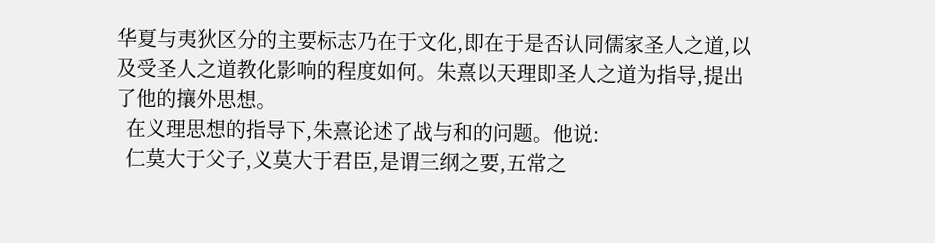华夏与夷狄区分的主要标志乃在于文化,即在于是否认同儒家圣人之道,以及受圣人之道教化影响的程度如何。朱熹以天理即圣人之道为指导,提出了他的攘外思想。
  在义理思想的指导下,朱熹论述了战与和的问题。他说:
  仁莫大于父子,义莫大于君臣,是谓三纲之要,五常之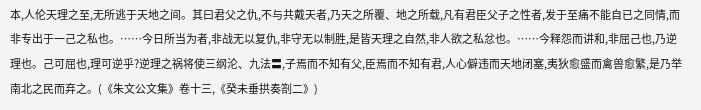本,人伦天理之至,无所逃于天地之间。其曰君父之仇,不与共戴天者,乃天之所覆、地之所载,凡有君臣父子之性者,发于至痛不能自已之同情,而非专出于一己之私也。……今日所当为者,非战无以复仇,非守无以制胜,是皆天理之自然,非人欲之私忿也。……今释怨而讲和,非屈己也,乃逆理也。己可屈也,理可逆乎?逆理之祸将使三纲沦、九法〓,子焉而不知有父,臣焉而不知有君,人心僻违而天地闭塞,夷狄愈盛而禽兽愈繁,是乃举南北之民而弃之。(《朱文公文集》卷十三,《癸未垂拱奏劄二》)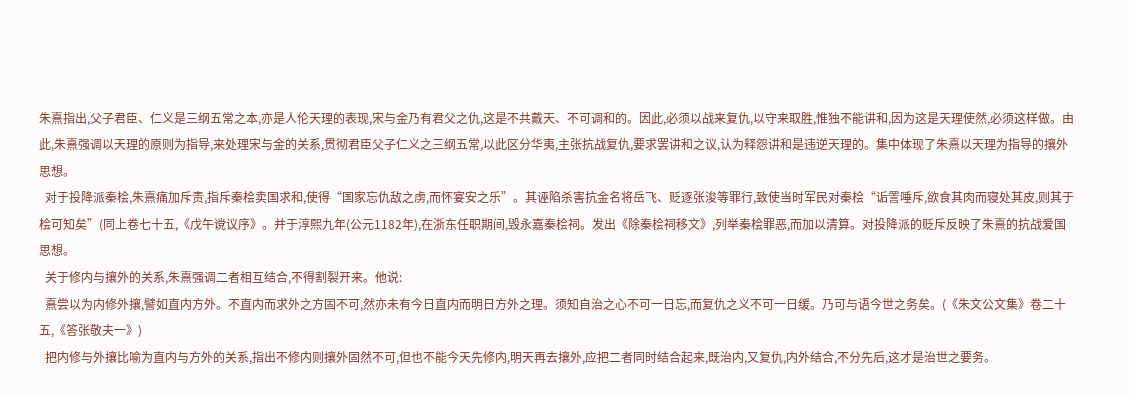朱熹指出,父子君臣、仁义是三纲五常之本,亦是人伦天理的表现,宋与金乃有君父之仇,这是不共戴天、不可调和的。因此,必须以战来复仇,以守来取胜,惟独不能讲和,因为这是天理使然,必须这样做。由此,朱熹强调以天理的原则为指导,来处理宋与金的关系,贯彻君臣父子仁义之三纲五常,以此区分华夷,主张抗战复仇,要求罢讲和之议,认为释怨讲和是违逆天理的。集中体现了朱熹以天理为指导的攘外思想。
  对于投降派秦桧,朱熹痛加斥责,指斥秦桧卖国求和,使得“国家忘仇敌之虏,而怀宴安之乐”。其诬陷杀害抗金名将岳飞、贬逐张浚等罪行,致使当时军民对秦桧“诟詈唾斥,欲食其肉而寝处其皮,则其于桧可知矣”(同上卷七十五,《戊午谠议序》。并于淳熙九年(公元1182年),在浙东任职期间,毁永嘉秦桧祠。发出《除秦桧祠移文》,列举秦桧罪恶,而加以清算。对投降派的贬斥反映了朱熹的抗战爱国思想。
  关于修内与攘外的关系,朱熹强调二者相互结合,不得割裂开来。他说:
  熹尝以为内修外攘,譬如直内方外。不直内而求外之方固不可,然亦未有今日直内而明日方外之理。须知自治之心不可一日忘,而复仇之义不可一日缓。乃可与语今世之务矣。(《朱文公文集》卷二十五,《答张敬夫一》)
  把内修与外攘比喻为直内与方外的关系,指出不修内则攘外固然不可,但也不能今天先修内,明天再去攘外,应把二者同时结合起来,既治内,又复仇,内外结合,不分先后,这才是治世之要务。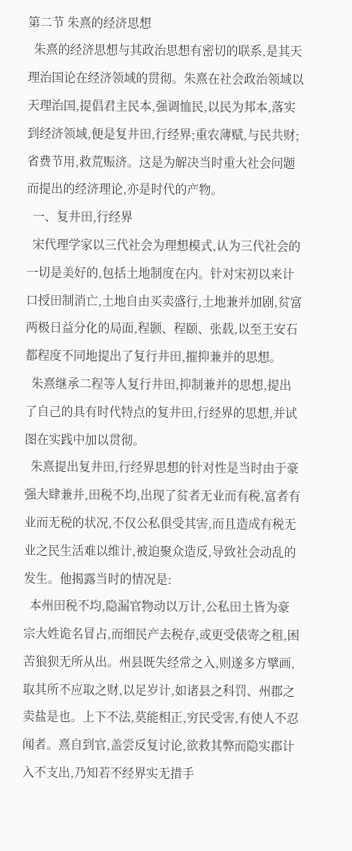第二节 朱熹的经济思想
  朱熹的经济思想与其政治思想有密切的联系,是其天理治国论在经济领域的贯彻。朱熹在社会政治领域以天理治国,提倡君主民本,强调恤民,以民为邦本,落实到经济领域,便是复井田,行经界;重农薄赋,与民共财;省费节用,救荒赈济。这是为解决当时重大社会问题而提出的经济理论,亦是时代的产物。
  一、复井田,行经界
  宋代理学家以三代社会为理想模式,认为三代社会的一切是美好的,包括土地制度在内。针对宋初以来计口授田制消亡,土地自由买卖盛行,土地兼并加剧,贫富两极日益分化的局面,程颢、程颐、张载,以至王安石都程度不同地提出了复行井田,摧抑兼并的思想。
  朱熹继承二程等人复行井田,抑制兼并的思想,提出了自己的具有时代特点的复井田,行经界的思想,并试图在实践中加以贯彻。
  朱熹提出复井田,行经界思想的针对性是当时由于豪强大肆兼并,田税不均,出现了贫者无业而有税,富者有业而无税的状况,不仅公私俱受其害,而且造成有税无业之民生活难以维计,被迫聚众造反,导致社会动乱的发生。他揭露当时的情况是:
  本州田税不均,隐漏官物动以万计,公私田土皆为豪宗大姓诡名冒占,而细民产去税存,或更受俵寄之租,困苦狼狈无所从出。州县既失经常之入,则遂多方擘画,取其所不应取之财,以足岁计,如诸县之科罚、州郡之卖盐是也。上下不法,莫能相正,穷民受害,有使人不忍闻者。熹自到官,盖尝反复讨论,欲救其弊而隐实郡计入不支出,乃知若不经界实无措手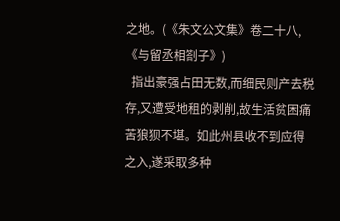之地。(《朱文公文集》卷二十八,《与留丞相劄子》)
  指出豪强占田无数,而细民则产去税存,又遭受地租的剥削,故生活贫困痛苦狼狈不堪。如此州县收不到应得之入,遂采取多种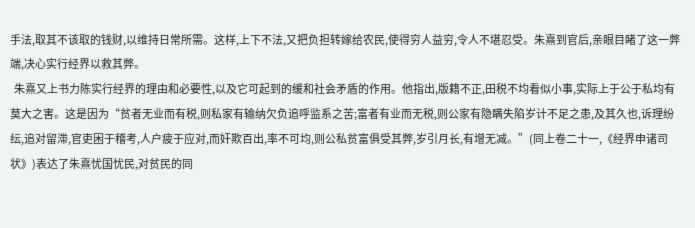手法,取其不该取的钱财,以维持日常所需。这样,上下不法,又把负担转嫁给农民,使得穷人益穷,令人不堪忍受。朱熹到官后,亲眼目睹了这一弊端,决心实行经界以救其弊。
  朱熹又上书力陈实行经界的理由和必要性,以及它可起到的缓和社会矛盾的作用。他指出,版籍不正,田税不均看似小事,实际上于公于私均有莫大之害。这是因为“贫者无业而有税,则私家有输纳欠负追呼监系之苦;富者有业而无税,则公家有隐瞒失陷岁计不足之患,及其久也,诉理纷纭,追对留滞,官吏困于稽考,人户疲于应对,而奸欺百出,率不可均,则公私贫富俱受其弊,岁引月长,有增无减。”(同上卷二十一,《经界申诸司状》)表达了朱熹忧国忧民,对贫民的同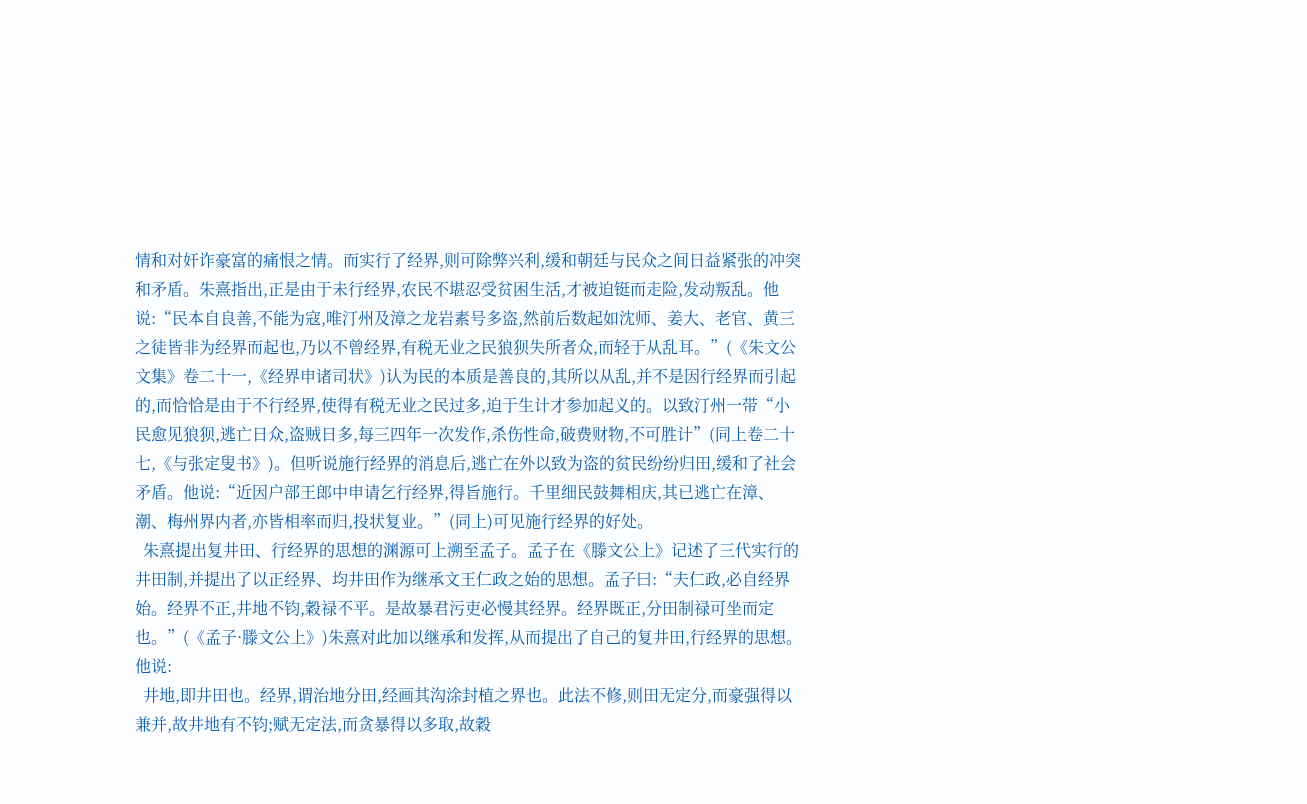情和对奸诈豪富的痛恨之情。而实行了经界,则可除弊兴利,缓和朝廷与民众之间日益紧张的冲突和矛盾。朱熹指出,正是由于未行经界,农民不堪忍受贫困生活,才被迫铤而走险,发动叛乱。他说:“民本自良善,不能为寇,唯汀州及漳之龙岩素号多盗,然前后数起如沈师、姜大、老官、黄三之徒皆非为经界而起也,乃以不曾经界,有税无业之民狼狈失所者众,而轻于从乱耳。”(《朱文公文集》卷二十一,《经界申诸司状》)认为民的本质是善良的,其所以从乱,并不是因行经界而引起的,而恰恰是由于不行经界,使得有税无业之民过多,迫于生计才参加起义的。以致汀州一带“小民愈见狼狈,逃亡日众,盗贼日多,每三四年一次发作,杀伤性命,破费财物,不可胜计”(同上卷二十七,《与张定叟书》)。但听说施行经界的消息后,逃亡在外以致为盗的贫民纷纷归田,缓和了社会矛盾。他说:“近因户部王郎中申请乞行经界,得旨施行。千里细民鼓舞相庆,其已逃亡在漳、潮、梅州界内者,亦皆相率而归,投状复业。”(同上)可见施行经界的好处。
  朱熹提出复井田、行经界的思想的渊源可上溯至孟子。孟子在《滕文公上》记述了三代实行的井田制,并提出了以正经界、均井田作为继承文王仁政之始的思想。孟子曰:“夫仁政,必自经界始。经界不正,井地不钧,穀禄不平。是故暴君污吏必慢其经界。经界既正,分田制禄可坐而定也。”(《孟子·滕文公上》)朱熹对此加以继承和发挥,从而提出了自己的复井田,行经界的思想。他说:
  井地,即井田也。经界,谓治地分田,经画其沟涂封植之界也。此法不修,则田无定分,而豪强得以兼并,故井地有不钧;赋无定法,而贪暴得以多取,故穀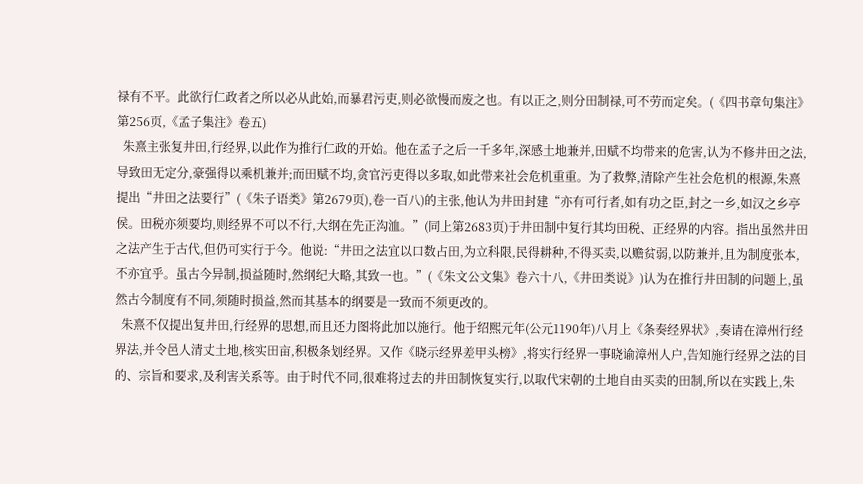禄有不平。此欲行仁政者之所以必从此始,而暴君污吏,则必欲慢而废之也。有以正之,则分田制禄,可不劳而定矣。(《四书章句集注》第256页,《孟子集注》卷五)
  朱熹主张复井田,行经界,以此作为推行仁政的开始。他在孟子之后一千多年,深感土地兼并,田赋不均带来的危害,认为不修井田之法,导致田无定分,豪强得以乘机兼并;而田赋不均,贪官污吏得以多取,如此带来社会危机重重。为了救弊,清除产生社会危机的根源,朱熹提出“井田之法要行”(《朱子语类》第2679页),卷一百八)的主张,他认为井田封建“亦有可行者,如有功之臣,封之一乡,如汉之乡亭侯。田税亦须要均,则经界不可以不行,大纲在先正沟洫。”(同上第2683页)于井田制中复行其均田税、正经界的内容。指出虽然井田之法产生于古代,但仍可实行于今。他说:“井田之法宜以口数占田,为立科限,民得耕种,不得买卖,以赡贫弱,以防兼并,且为制度张本,不亦宜乎。虽古今异制,损益随时,然纲纪大略,其致一也。”(《朱文公文集》卷六十八,《井田类说》)认为在推行井田制的问题上,虽然古今制度有不同,须随时损益,然而其基本的纲要是一致而不须更改的。
  朱熹不仅提出复井田,行经界的思想,而且还力图将此加以施行。他于绍熙元年(公元1190年)八月上《条奏经界状》,奏请在漳州行经界法,并令邑人清丈土地,核实田亩,积极条划经界。又作《晓示经界差甲头榜》,将实行经界一事晓谕漳州人户,告知施行经界之法的目的、宗旨和要求,及利害关系等。由于时代不同,很难将过去的井田制恢复实行,以取代宋朝的土地自由买卖的田制,所以在实践上,朱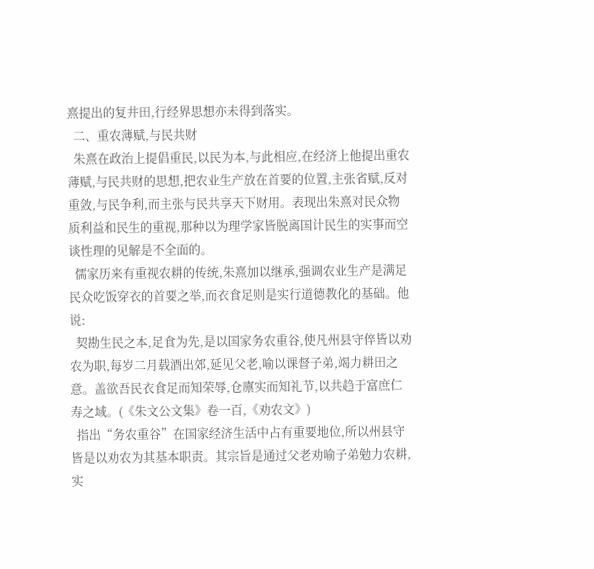熹提出的复井田,行经界思想亦未得到落实。
  二、重农薄赋,与民共财
  朱熹在政治上提倡重民,以民为本,与此相应,在经济上他提出重农薄赋,与民共财的思想,把农业生产放在首要的位置,主张省赋,反对重敛,与民争利,而主张与民共享天下财用。表现出朱熹对民众物质利益和民生的重视,那种以为理学家皆脱离国计民生的实事而空谈性理的见解是不全面的。
  儒家历来有重视农耕的传统,朱熹加以继承,强调农业生产是满足民众吃饭穿衣的首要之举,而衣食足则是实行道德教化的基础。他说:
  契勘生民之本,足食为先,是以国家务农重谷,使凡州县守倅皆以劝农为职,每岁二月载酒出郊,延见父老,喻以课督子弟,竭力耕田之意。盖欲吾民衣食足而知荣辱,仓廪实而知礼节,以共趋于富庶仁寿之域。(《朱文公文集》卷一百,《劝农文》)
  指出“务农重谷”在国家经济生活中占有重要地位,所以州县守皆是以劝农为其基本职责。其宗旨是通过父老劝喻子弟勉力农耕,实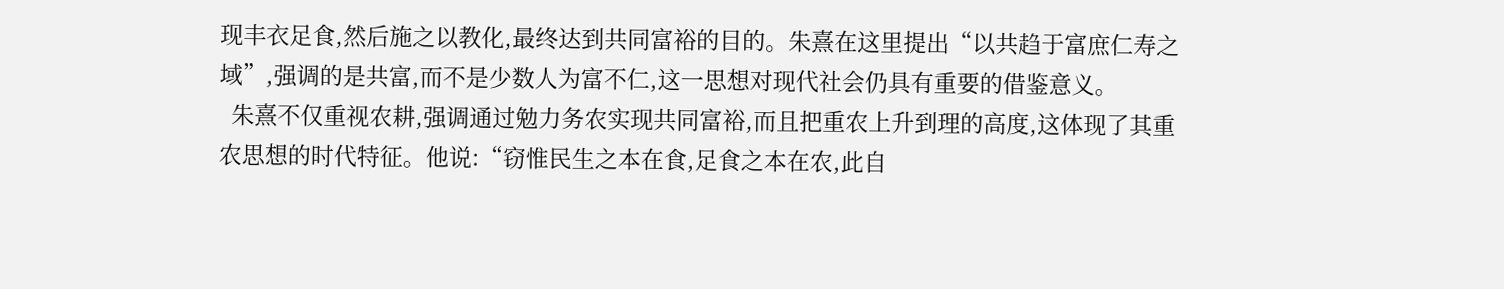现丰衣足食,然后施之以教化,最终达到共同富裕的目的。朱熹在这里提出“以共趋于富庶仁寿之域”,强调的是共富,而不是少数人为富不仁,这一思想对现代社会仍具有重要的借鉴意义。
  朱熹不仅重视农耕,强调通过勉力务农实现共同富裕,而且把重农上升到理的高度,这体现了其重农思想的时代特征。他说:“窃惟民生之本在食,足食之本在农,此自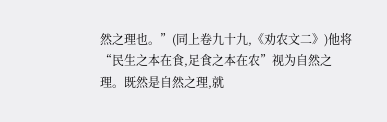然之理也。”(同上卷九十九,《劝农文二》)他将“民生之本在食,足食之本在农”视为自然之理。既然是自然之理,就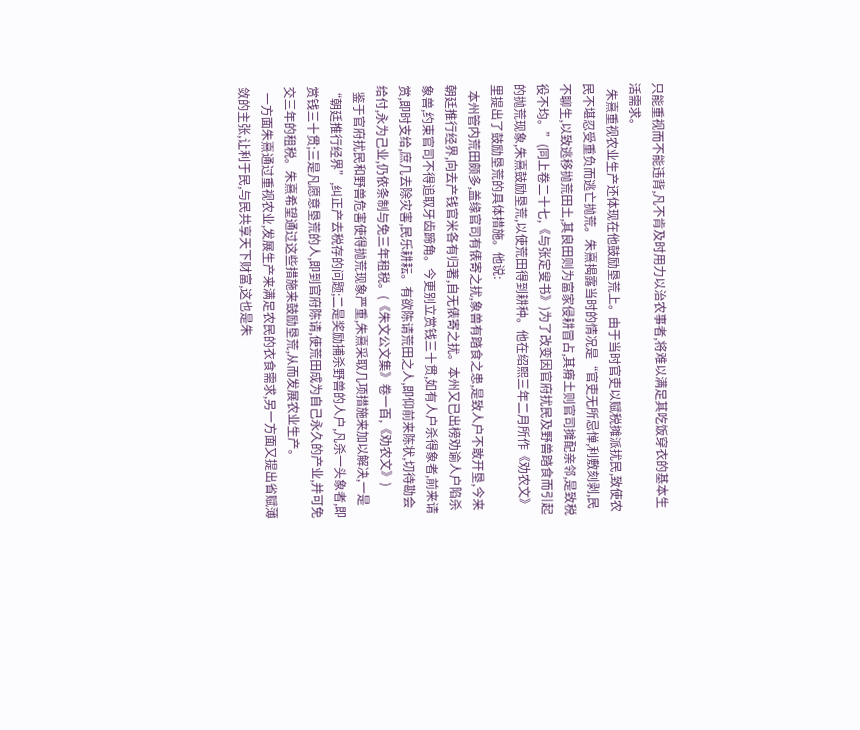只能重视而不能违背,凡不肯及时用力以治农事者,将难以满足其吃饭穿衣的基本生活需求。
  朱熹重视农业生产还体现在他鼓励垦荒上。由于当时官吏以赋税摊派扰民,致使农民不堪忍受重负而逃亡抛荒。朱熹揭露当时的情况是“官吏无所忌惮,利敷刻剥,民不聊生,以致逃移抛荒田土,其良田则为富家侵耕冒占,其瘠土则官司摊配亲邻,是致税役不均。”(同上卷二十七,《与张定叟书》)为了改变因官府扰民及野兽踏食而引起的抛荒现象,朱熹鼓励垦荒,以使荒田得到耕种。他在绍熙三年二月所作《劝农文》里提出了鼓励垦荒的具体措施。他说:
  本州管内荒田颇多,盖缘官司有俵寄之扰,象兽有踏食之患,是致人户不敢开垦,今来朝廷推行经界,向去产钱官米各有归著,自无俵寄之扰。本州又已出榜劝谕人户陷杀象兽,约束官司不得追取牙齿蹄角。今更别立赏钱三十贯,如有人户杀得象者,前来请赏,即时支给,庶几去除灾害,民乐耕耘。有欲陈请荒田之人,即仰前来陈状,切待勘会给付,永为己业,仍依条制与免三年租税。(《朱文公文集》卷一百,《劝农文》)
  鉴于官府扰民和野兽危害使得抛荒现象严重,朱熹采取几项措施来加以解决,一是“朝廷推行经界”,纠正产去税存的问题;二是奖励捕杀野兽的人户,凡杀一头象者,即赏钱三十贯;三是凡愿意垦荒的人,即到官府陈请,使荒田成为自己永久的产业,并可免交三年的租税。朱熹希望通过这些措施来鼓励垦荒,从而发展农业生产。
  一方面朱熹通过重视农业,发展生产来满足农民的衣食需求,另一方面又提出省赋薄敛的主张,让利于民,与民共享天下财富,这也是朱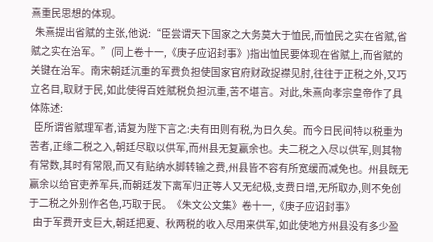熹重民思想的体现。
  朱熹提出省赋的主张,他说:“臣尝谓天下国家之大务莫大于恤民,而恤民之实在省赋,省赋之实在治军。”(同上卷十一,《庚子应诏封事》)指出恤民要体现在省赋上,而省赋的关键在治军。南宋朝廷沉重的军费负担使国家官府财政捉襟见肘,往往于正税之外,又巧立名目,取财于民,如此使得百姓赋税负担沉重,苦不堪言。对此,朱熹向孝宗皇帝作了具体陈述:
  臣所谓省赋理军者,请复为陛下言之:夫有田则有税,为日久矣。而今日民间特以税重为苦者,正缘二税之入,朝廷尽取以供军,而州县无复赢余也。夫二税之入尽以供军,则其物有常数,其时有常限,而又有贴纳水脚转输之费,州县皆不容有所宽缓而减免也。州县既无赢余以给官吏养军兵,而朝廷发下离军归正等人又无纪极,支费日增,无所取办,则不免创于二税之外别作名色,巧取于民。《朱文公文集》卷十一,《庚子应诏封事》
  由于军费开支巨大,朝廷把夏、秋两税的收入尽用来供军,如此使地方州县没有多少盈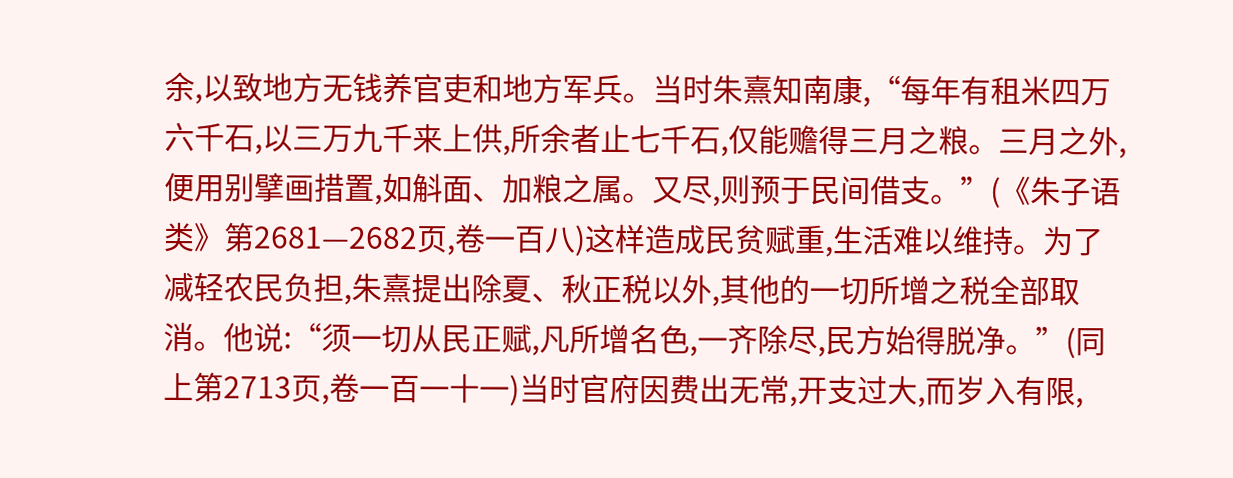余,以致地方无钱养官吏和地方军兵。当时朱熹知南康,“每年有租米四万六千石,以三万九千来上供,所余者止七千石,仅能赡得三月之粮。三月之外,便用别擘画措置,如斛面、加粮之属。又尽,则预于民间借支。”(《朱子语类》第2681—2682页,卷一百八)这样造成民贫赋重,生活难以维持。为了减轻农民负担,朱熹提出除夏、秋正税以外,其他的一切所增之税全部取消。他说:“须一切从民正赋,凡所增名色,一齐除尽,民方始得脱净。”(同上第2713页,卷一百一十一)当时官府因费出无常,开支过大,而岁入有限,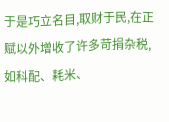于是巧立名目,取财于民,在正赋以外增收了许多苛捐杂税,如科配、耗米、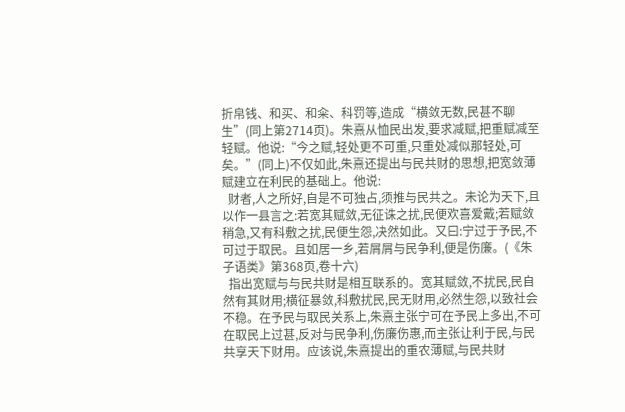折帛钱、和买、和籴、科罚等,造成“横敛无数,民甚不聊生”(同上第2714页)。朱熹从恤民出发,要求减赋,把重赋减至轻赋。他说:“今之赋,轻处更不可重,只重处减似那轻处,可矣。”(同上)不仅如此,朱熹还提出与民共财的思想,把宽敛薄赋建立在利民的基础上。他说:
  财者,人之所好,自是不可独占,须推与民共之。未论为天下,且以作一县言之:若宽其赋敛,无征诛之扰,民便欢喜爱戴;若赋敛稍急,又有科敷之扰,民便生怨,决然如此。又曰:宁过于予民,不可过于取民。且如居一乡,若屑屑与民争利,便是伤廉。(《朱子语类》第368页,卷十六)
  指出宽赋与与民共财是相互联系的。宽其赋敛,不扰民,民自然有其财用;横征暴敛,科敷扰民,民无财用,必然生怨,以致社会不稳。在予民与取民关系上,朱熹主张宁可在予民上多出,不可在取民上过甚,反对与民争利,伤廉伤惠,而主张让利于民,与民共享天下财用。应该说,朱熹提出的重农薄赋,与民共财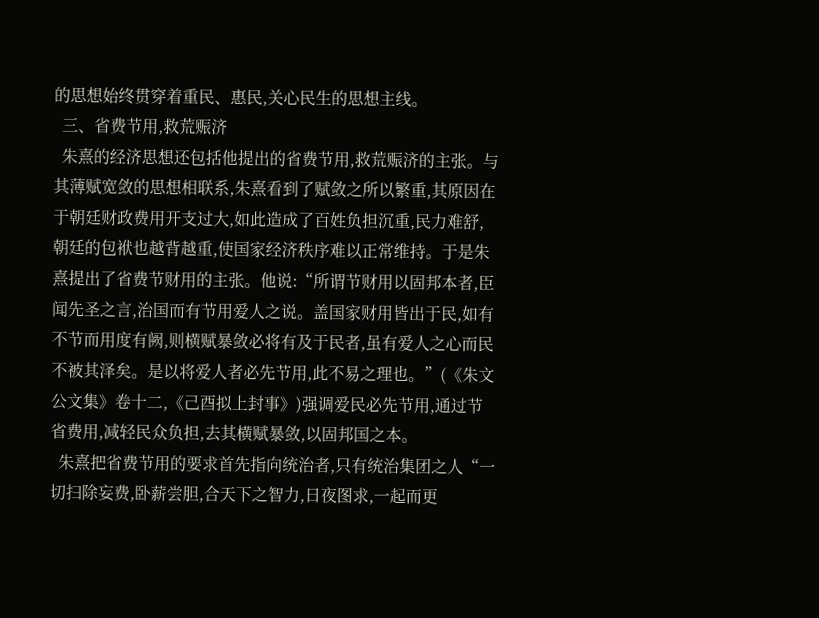的思想始终贯穿着重民、惠民,关心民生的思想主线。
  三、省费节用,救荒赈济
  朱熹的经济思想还包括他提出的省费节用,救荒赈济的主张。与其薄赋宽敛的思想相联系,朱熹看到了赋敛之所以繁重,其原因在于朝廷财政费用开支过大,如此造成了百姓负担沉重,民力难舒,朝廷的包袱也越背越重,使国家经济秩序难以正常维持。于是朱熹提出了省费节财用的主张。他说:“所谓节财用以固邦本者,臣闻先圣之言,治国而有节用爱人之说。盖国家财用皆出于民,如有不节而用度有阙,则横赋暴敛必将有及于民者,虽有爱人之心而民不被其泽矣。是以将爱人者必先节用,此不易之理也。”(《朱文公文集》卷十二,《己酉拟上封事》)强调爱民必先节用,通过节省费用,减轻民众负担,去其横赋暴敛,以固邦国之本。
  朱熹把省费节用的要求首先指向统治者,只有统治集团之人“一切扫除妄费,卧薪尝胆,合天下之智力,日夜图求,一起而更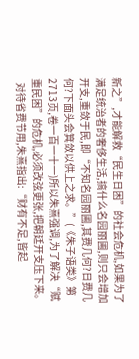新之”,才能解救“民生日困”的社会危机,如果为了满足统治者的奢侈生活,搞什么名园丽圃,则只会增加开支,重敛于民,即“不知名园丽圃,其费几何?日费几何?下面头会箕敛以供上之求。”(《朱子语类》第2713页,卷一百一十一)所以朱熹强调,为了解决“赋重民困”的危机,必须改弦更张,把朝廷开支压下来。
  对待省费节用,朱熹指出:“财有不足,皆起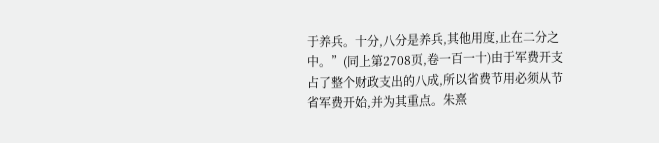于养兵。十分,八分是养兵,其他用度,止在二分之中。”(同上第2708页,卷一百一十)由于军费开支占了整个财政支出的八成,所以省费节用必须从节省军费开始,并为其重点。朱熹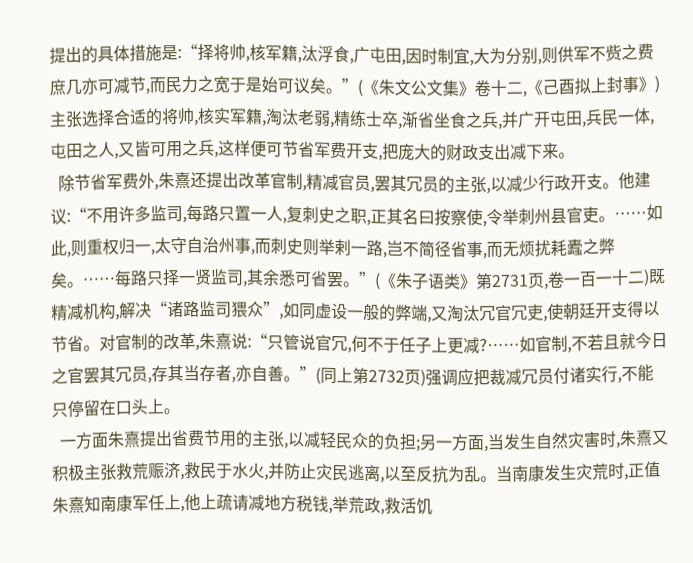提出的具体措施是:“择将帅,核军籍,汰浮食,广屯田,因时制宜,大为分别,则供军不赀之费庶几亦可减节,而民力之宽于是始可议矣。”(《朱文公文集》卷十二,《己酉拟上封事》)主张选择合适的将帅,核实军籍,淘汰老弱,精练士卒,渐省坐食之兵,并广开屯田,兵民一体,屯田之人,又皆可用之兵,这样便可节省军费开支,把庞大的财政支出减下来。
  除节省军费外,朱熹还提出改革官制,精减官员,罢其冗员的主张,以减少行政开支。他建议:“不用许多监司,每路只置一人,复刺史之职,正其名曰按察使,令举刺州县官吏。……如此,则重权归一,太守自治州事,而刺史则举剌一路,岂不简径省事,而无烦扰耗蠹之弊矣。……每路只择一贤监司,其余悉可省罢。”(《朱子语类》第2731页,卷一百一十二)既精减机构,解决“诸路监司猥众”,如同虚设一般的弊端,又淘汰冗官冗吏,使朝廷开支得以节省。对官制的改革,朱熹说:“只管说官冗,何不于任子上更减?……如官制,不若且就今日之官罢其冗员,存其当存者,亦自善。”(同上第2732页)强调应把裁减冗员付诸实行,不能只停留在口头上。
  一方面朱熹提出省费节用的主张,以减轻民众的负担;另一方面,当发生自然灾害时,朱熹又积极主张救荒赈济,救民于水火,并防止灾民逃离,以至反抗为乱。当南康发生灾荒时,正值朱熹知南康军任上,他上疏请减地方税钱,举荒政,救活饥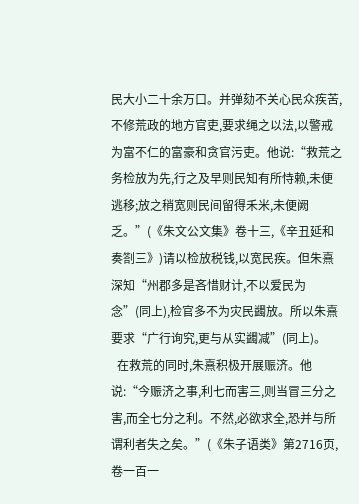民大小二十余万口。并弹劾不关心民众疾苦,不修荒政的地方官吏,要求绳之以法,以警戒为富不仁的富豪和贪官污吏。他说:“救荒之务检放为先,行之及早则民知有所恃赖,未便逃移;放之稍宽则民间留得禾米,未便阙乏。”(《朱文公文集》卷十三,《辛丑延和奏劄三》)请以检放税钱,以宽民疾。但朱熹深知“州郡多是吝惜财计,不以爱民为念”(同上),检官多不为灾民蠲放。所以朱熹要求“广行询究,更与从实蠲减”(同上)。
  在救荒的同时,朱熹积极开展赈济。他说:“今赈济之事,利七而害三,则当冒三分之害,而全七分之利。不然,必欲求全,恐并与所谓利者失之矣。”(《朱子语类》第2716页,卷一百一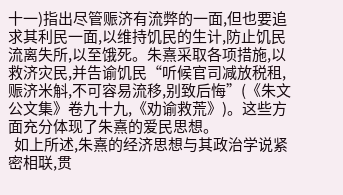十一)指出尽管赈济有流弊的一面,但也要追求其利民一面,以维持饥民的生计,防止饥民流离失所,以至饿死。朱熹采取各项措施,以救济灾民,并告谕饥民“听候官司减放税租,赈济米斛,不可容易流移,别致后悔”(《朱文公文集》卷九十九,《劝谕救荒》)。这些方面充分体现了朱熹的爱民思想。
  如上所述,朱熹的经济思想与其政治学说紧密相联,贯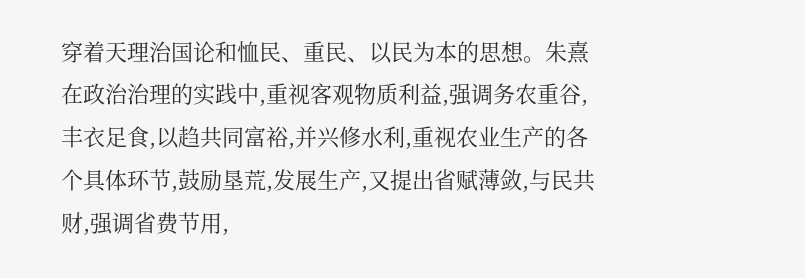穿着天理治国论和恤民、重民、以民为本的思想。朱熹在政治治理的实践中,重视客观物质利益,强调务农重谷,丰衣足食,以趋共同富裕,并兴修水利,重视农业生产的各个具体环节,鼓励垦荒,发展生产,又提出省赋薄敛,与民共财,强调省费节用,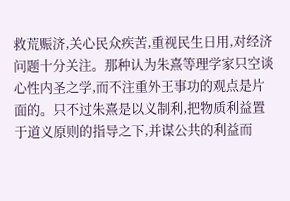救荒赈济,关心民众疾苦,重视民生日用,对经济问题十分关注。那种认为朱熹等理学家只空谈心性内圣之学,而不注重外王事功的观点是片面的。只不过朱熹是以义制利,把物质利益置于道义原则的指导之下,并谋公共的利益而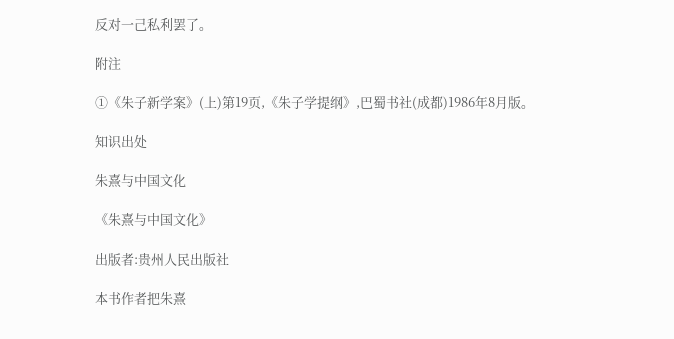反对一己私利罢了。

附注

①《朱子新学案》(上)第19页,《朱子学提纲》,巴蜀书社(成都)1986年8月版。

知识出处

朱熹与中国文化

《朱熹与中国文化》

出版者:贵州人民出版社

本书作者把朱熹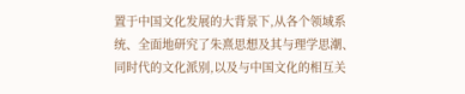置于中国文化发展的大背景下,从各个领域系统、全面地研究了朱熹思想及其与理学思潮、同时代的文化派别,以及与中国文化的相互关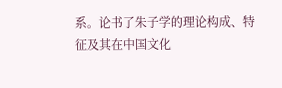系。论书了朱子学的理论构成、特征及其在中国文化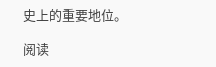史上的重要地位。

阅读